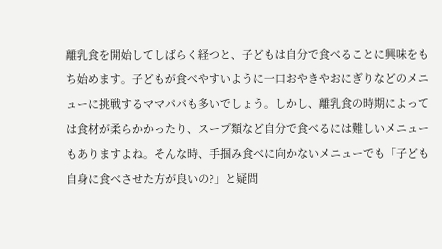離乳食を開始してしばらく経つと、子どもは自分で食べることに興味をもち始めます。子どもが食べやすいように一口おやきやおにぎりなどのメニューに挑戦するママパパも多いでしょう。しかし、離乳食の時期によっては食材が柔らかかったり、スープ類など自分で食べるには難しいメニューもありますよね。そんな時、手掴み食べに向かないメニューでも「子ども自身に食べさせた方が良いの?」と疑問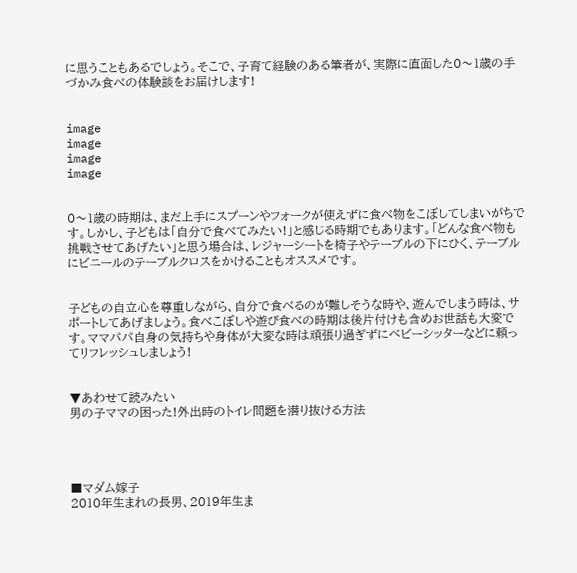に思うこともあるでしょう。そこで、子育て経験のある筆者が、実際に直面した0〜1歳の手づかみ食べの体験談をお届けします!


image
image
image
image


0〜1歳の時期は、まだ上手にスプーンやフォークが使えずに食べ物をこぼしてしまいがちです。しかし、子どもは「自分で食べてみたい!」と感じる時期でもあります。「どんな食べ物も挑戦させてあげたい」と思う場合は、レジャーシートを椅子やテーブルの下にひく、テーブルにビニールのテーブルクロスをかけることもオススメです。


子どもの自立心を尊重しながら、自分で食べるのが難しそうな時や、遊んでしまう時は、サポートしてあげましょう。食べこぼしや遊び食べの時期は後片付けも含めお世話も大変です。ママパパ自身の気持ちや身体が大変な時は頑張り過ぎずにベビーシッターなどに頼ってリフレッシュしましょう!


▼あわせて読みたい
男の子ママの困った!外出時のトイレ問題を潜り抜ける方法




■マダム嫁子
2010年生まれの長男、2019年生ま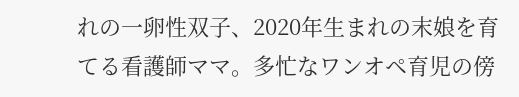れの一卵性双子、2020年生まれの末娘を育てる看護師ママ。多忙なワンオペ育児の傍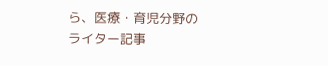ら、医療・育児分野のライター記事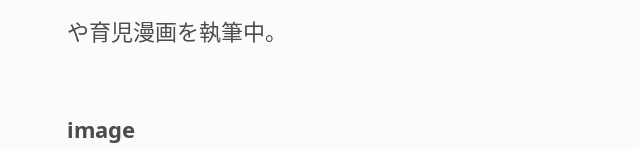や育児漫画を執筆中。


image